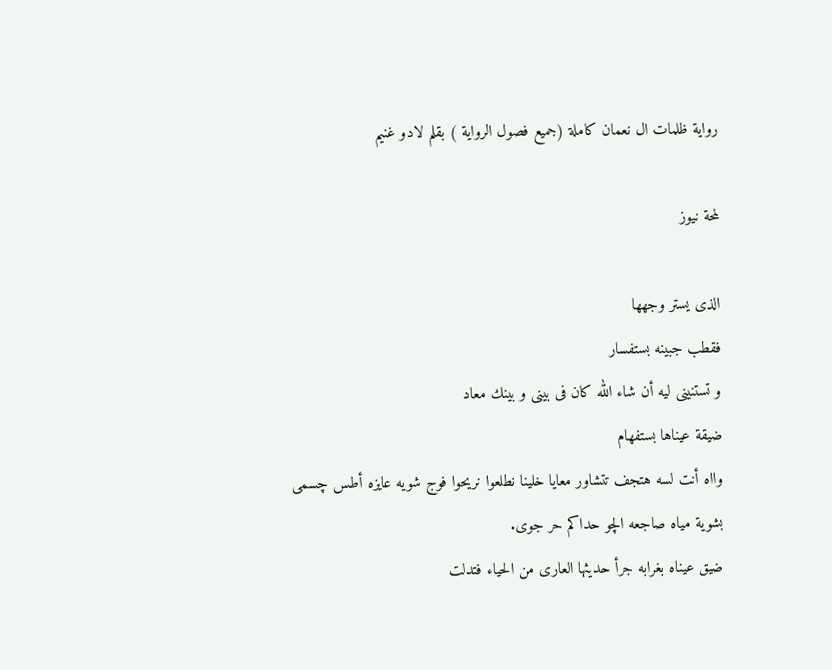رواية ظلمات ال نعمان كاملة (جميع فصول الرواية ) بقلم لادو غنيم

لمحة نيوز

الذى يستر وجهها
فقطب جبينه بستفسار
و تستنينى ليه أن شاء الله كان فى بينى و بينك معاد
ضيقة عيناها بستفهام
وااه أنت لسه هتجف تتشاور معايا خلينا نطلعوا نريحوا فوج شويه عايزه أطس چسمى بشوية مياه صاجعه الچو حداكم حر جوى.
ضيق عيناه بغرابه جرأ حديثها العارى من الحياء فتدلت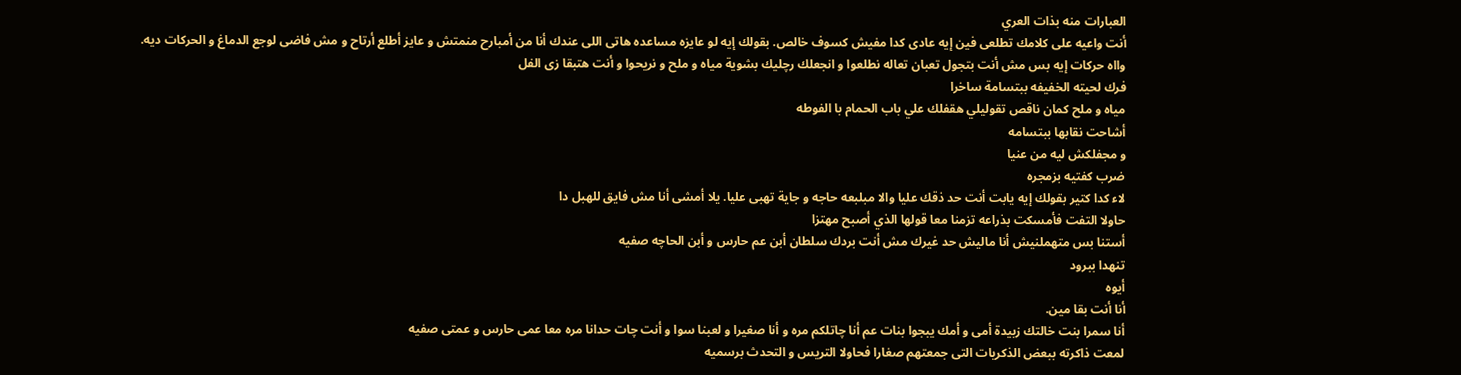العبارات منه بذات العري
أنت واعيه على كلامك تطلعى فين إيه عادى كدا مفيش كسوف خالص. بقولك إيه لو عايزه مساعده هاتى اللى عندك أنا من أمبارح منمتش و عايز أطلع أرتاح و مش فاضى لوجع الدماغ و الحركات ديه.
وااه حركات إيه بس مش أنت بتجول تعبان تعاله نطلعوا و انجعلك رچليك بشوية مياه و ملح و نريحوا و أنت هتبقا زى الفل
فرك لحيته الخفيفه ببتسامة ساخرا
مياه و ملح كمان ناقص تقوليلي هقفلك علي باب الحمام با الفوطه
أشاحت نقابها ببتسامه
و مجفلكش ليه من عنيا
ضرب كفتيه بزمجره
لاء كدا كتير بقولك إيه يابت أنت حد ذقك عليا والا مبلبعه حاجه و جاية تهبى عليا. يلا أمشى أنا مش فايق للهبل دا
حاولا التفت فأمسكت بذراعه تزمنا معا قولها الذي أصبح مهتزا
أستنا بس متهملنيش أنا ماليش حد غيرك مش أنت بردك سلطان أبن عم حارس و أبن الحاچه صفيه
تنهدا ببرود
أيوه
أنا أنت بقا مين.
أنا سمرا بنت خالتك زبيدة أمى و أمك يبجوا بنات عم أنا چاتلكم مره و أنا صغيرا و لعبنا سوا و أنت چات حدانا مره معا عمى حارس و عمتى صفيه
لمعت ذاكرته ببعض الذكريات التى جمعتهم صغارا فحاولا التريس و التحدث برسميه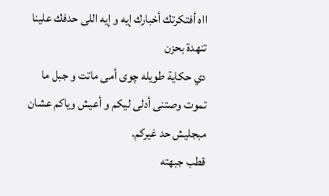ااه أفتكرتك أخبارك إيه و إيه اللى حدفك علينا
تنهدة بحزن
دي حكاية طويله چوى أمى ماتت و جبل ما تموت وصتنى أدلى ليكم و أعيش وياكم عشان مبجليش حد غيركم.
قطب جبهته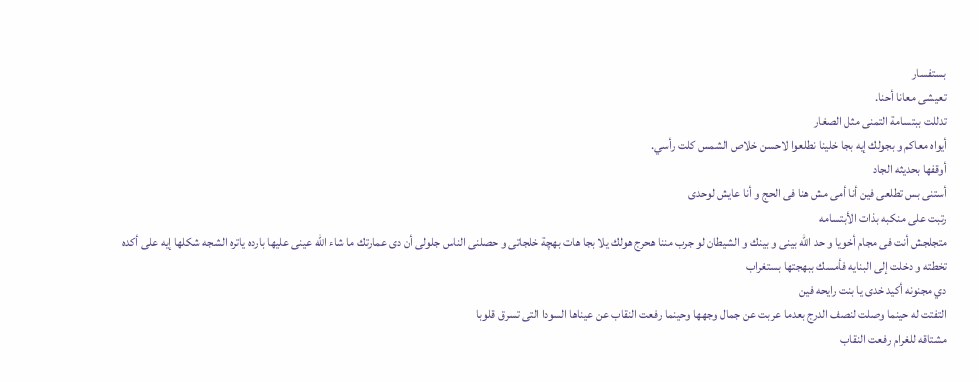بستفسار
تعيشى معانا أحنا.
تدللت ببتسامة التمنى مثل الصغار
أيواه معاكم و بجولك إيه بجا خلينا نطلعوا لاحسن خلاص الشمس كلت رأسي.
أوقفها بحديثه الجاد
أستنى بس تطلعى فين أنا أمى مش هنا فى الحج و أنا عايش لوحدى
رتبت على منكبه بذات الأبتسامه
متجلجش أنت فى مجام أخويا و حد الله بينى و بينك و الشيطان لو جرب مننا هحرج هولك يلا بجا هات بهچة خلجاتى و حصلنى الناس جلولى أن دى عمارتك ما شاء الله عينى عليها بارده ياتره الشجه شكلها إيه على أكده
تخطته و دخلت إلى البنايه فأمسك ببهجتها بستغراب
دي مجنونه أكيد خدى يا بنت رايحه فين
التفتت له حينما وصلت لنصف الدرج بعدما عربت عن جمال وجهها وحينما رفعت النقاب عن عيناها السودا التى تسرق قلوبا
مشتاقه للغرام رفعت النقاب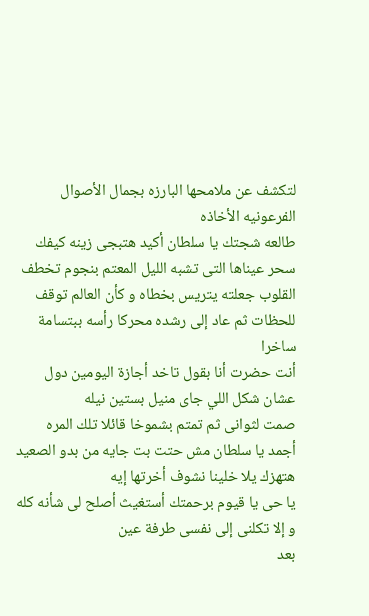لتكشف عن ملامحها البارزه بجمال الأصوال الفرعونيه الأخاذه
طالعه شجتك يا سلطان أكيد هتبجى زينه كيفك
سحر عيناها التى تشبه الليل المعتم بنجوم تخطف القلوب جعلته يتريس بخطاه و كأن العالم توقف للحظات ثم عاد إلى رشده محركا رأسه ببتسامة ساخرا
أنت حضرت أنا بقول تاخد أجازة اليومين دول عشان شكل اللي جاى منيل بستين نيله
صمت لثوانى ثم تمتم بشموخا قائلا تلك المره
أجمد يا سلطان مش حتت بت جايه من بدو الصعيد هتهزك يلا خلينا نشوف أخرتها إيه
يا حى يا قيوم برحمتك أستغيث أصلح لى شأنه كله و إلا تكلنى إلى نفسى طرفة عين
بعد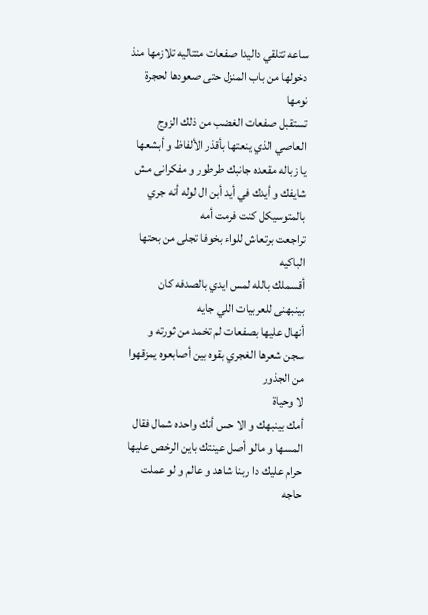ساعه تتلقي داليدا صفعات متتاليه تلازمها منذ دخولها من باب المنزل حتى صعودها لحجرة نومها
تستقبل صفعات الغضب من ذلك الزوج العاصي الذي ينعتها بأقذر الألفاظ و أبشعها
يا زباله مقعده جانبك طرطور و مفكرانى مش شايفك و أيدك في أيد أبن ال لوله أنه جري بالمتوسيكل كنت فرمت أمه
تراجعت برتعاش للواء بخوفا تجلى من بحتها الباكيه
أقسملك بالله لمس ايدي بالصدفه كان بينبهنى للعربيات اللي جايه
أنهال عليها بصفعات لم تخمد من ثورته و سجن شعرها الغجري بقوه بين أصابعوه يمزقهوا من الجذور
لا وحياة
أمك بينبهك و الا حس أنك واحده شمال فقال المسها و مالو أصل عينتك باين الرخص عليها
حرام عليك دا ربنا شاهد و عالم و لو عملت حاجه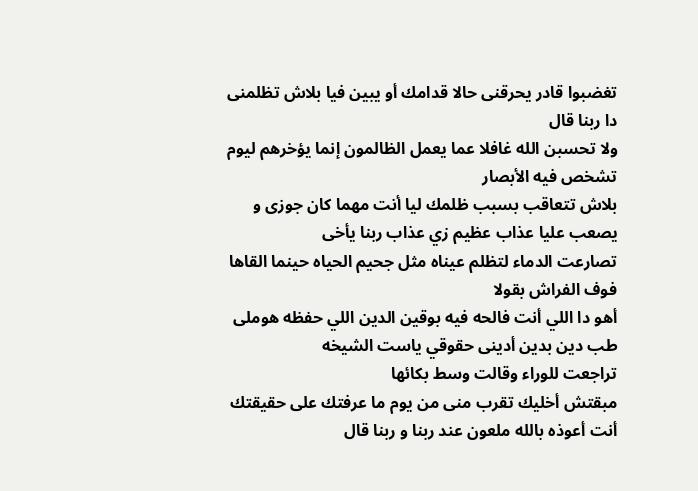تغضبوا قادر يحرقنى حالا قدامك أو يبين فيا بلاش تظلمنى دا ربنا قال
ولا تحسبن الله غافلا عما يعمل الظالمون إنما يؤخرهم ليوم تشخص فيه الأبصار
بلاش تتعاقب بسبب ظلمك ليا أنت مهما كان جوزى و يصعب عليا عذاب عظيم زي عذاب ربنا يأخى
تصارعت الدماء لتظلم عيناه مثل جحيم الحياه حينما القاها فوف الفراش بقولا
أهو دا اللي أنت فالحه فيه بوقين الدين اللي حفظه هوملى طب دين بدين أدينى حقوقي ياست الشيخه
تراجعت للوراء وقالت وسط بكائها
مبقتش أخليك تقرب منى من يوم ما عرفتك على حقيقتك أنت أعوذه بالله ملعون عند ربنا و ربنا قال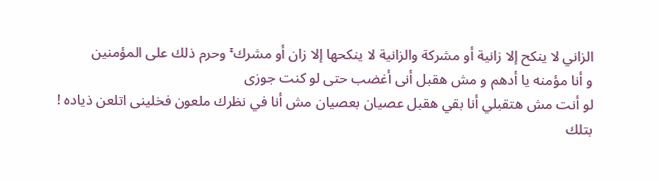الزاني لا ينكح إلا زانية أو مشركة والزانية لا ينكحها إلا زان أو مشرك ۚ وحرم ذلك على المؤمنين
و أنا مؤمنه يا أدهم و مش هقبل أنى أغضب حتى لو كنت جوزى
لو أنت مش هتقبلي أنا بقي هقبل عصيان بعصيان مش أنا في نظرك ملعون فخلينى اتلعن ذياده !
بتلك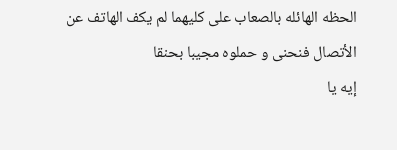الحظه الهائله بالصعاب على كليهما لم يكف الهاتف عن الأتصال فنحنى و حملوه مجيبا بحنقا
إيه يا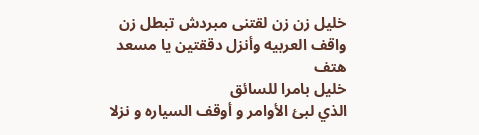خليل زن زن لقتنى مبردش تبطل زن
واقف العربيه وأنزل دققتين يا مسعد
هتف
خليل بامرا للسائق
الذي لبئ الأوامر و أوقف السياره و نزلا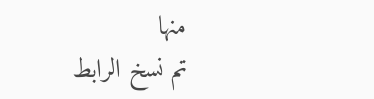منها
تم نسخ الرابط